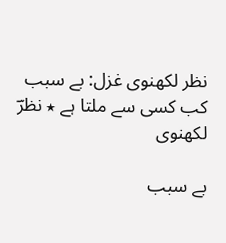نظر لکھنوی غزل: بے سبب کب کسی سے ملتا ہے ٭ نظرؔ لکھنوی

بے سبب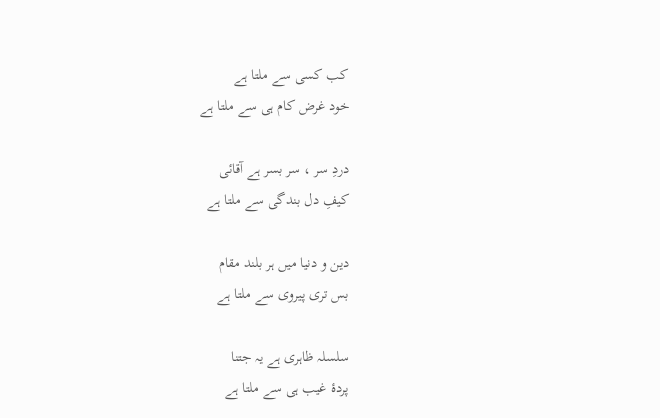کب کسی سے ملتا ہے
خود غرض کام ہی سے ملتا ہے

دردِ سر ، سر بسر ہے آقائی
کیفِ دل بندگی سے ملتا ہے

دین و دنیا میں ہر بلند مقام
بس تری پیروی سے ملتا ہے

سلسلہ ظاہری ہے یہ جتنا
پردۂ غیب ہی سے ملتا ہے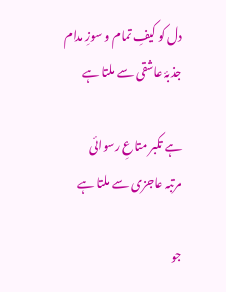دل کو کیفِ تمام و سوزِ مدام
جذبۂ عاشقی سے ملتا ہے

ہے تکبر متاعِ رسوائی
مرتبہ عاجزی سے ملتا ہے

جو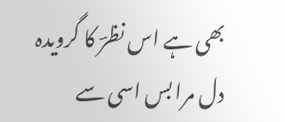بھی ہے اس نظرؔ کا گرویدہ
دل مرا بس اسی سے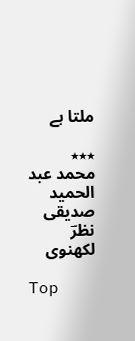ملتا ہے

٭٭٭
محمد عبد الحمید صدیقی نظرؔ لکھنوی

Top